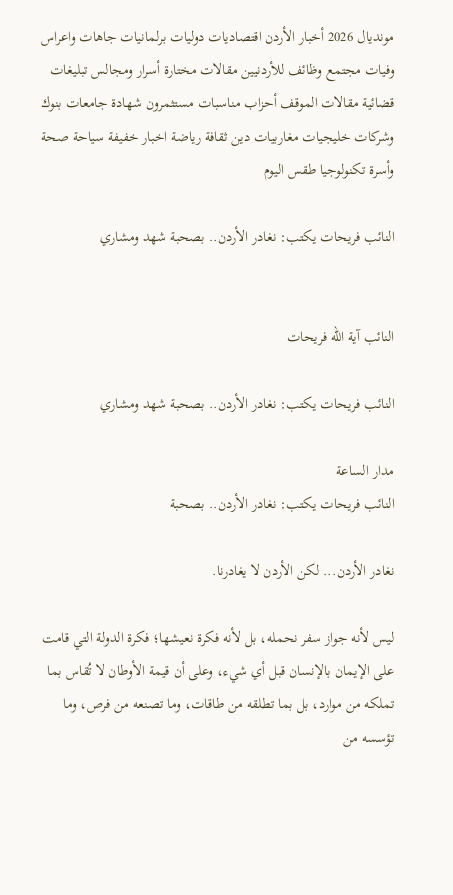مونديال 2026 أخبار الأردن اقتصاديات دوليات برلمانيات جاهات واعراس وفيات مجتمع وظائف للأردنيين مقالات مختارة أسرار ومجالس تبليغات قضائية مقالات الموقف أحزاب مناسبات مستثمرون شهادة جامعات بنوك وشركات خليجيات مغاربيات دين ثقافة رياضة اخبار خفيفة سياحة صحة وأسرة تكنولوجيا طقس اليوم

النائب فريحات يكتب: نغادر الأردن.. بصحبة شهد ومشاري


النائب آية الله فريحات

النائب فريحات يكتب: نغادر الأردن.. بصحبة شهد ومشاري

مدار الساعة
النائب فريحات يكتب: نغادر الأردن.. بصحبة

نغادر الأردن... لكن الأردن لا يغادرنا.

ليس لأنه جواز سفر نحمله، بل لأنه فكرة نعيشها؛ فكرة الدولة التي قامت على الإيمان بالإنسان قبل أي شيء، وعلى أن قيمة الأوطان لا تُقاس بما تملكه من موارد، بل بما تطلقه من طاقات، وما تصنعه من فرص، وما تؤسسه من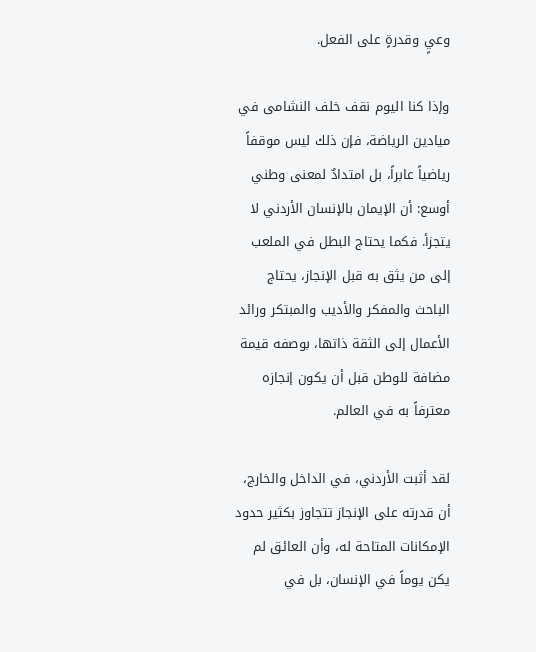وعيٍ وقدرةٍ على الفعل.

وإذا كنا اليوم نقف خلف النشامى في ميادين الرياضة، فإن ذلك ليس موقفاً رياضياً عابراً، بل امتدادٌ لمعنى وطني أوسع: أن الإيمان بالإنسان الأردني لا يتجزأ. فكما يحتاج البطل في الملعب إلى من يثق به قبل الإنجاز، يحتاج الباحث والمفكر والأديب والمبتكر ورائد الأعمال إلى الثقة ذاتها، بوصفه قيمة مضافة للوطن قبل أن يكون إنجازه معترفاً به في العالم.

لقد أثبت الأردني، في الداخل والخارج، أن قدرته على الإنجاز تتجاوز بكثير حدود الإمكانات المتاحة له، وأن العائق لم يكن يوماً في الإنسان، بل في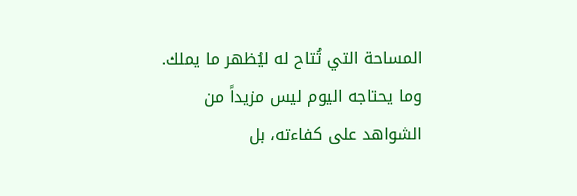المساحة التي تُتاح له ليُظهر ما يملك. وما يحتاجه اليوم ليس مزيداً من الشواهد على كفاءته، بل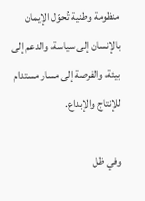منظومة وطنية تُحوّل الإيمان بالإنسان إلى سياسة، والدعم إلى بيئة، والفرصة إلى مسار مستدام للإنتاج والإبداع.

وفي ظل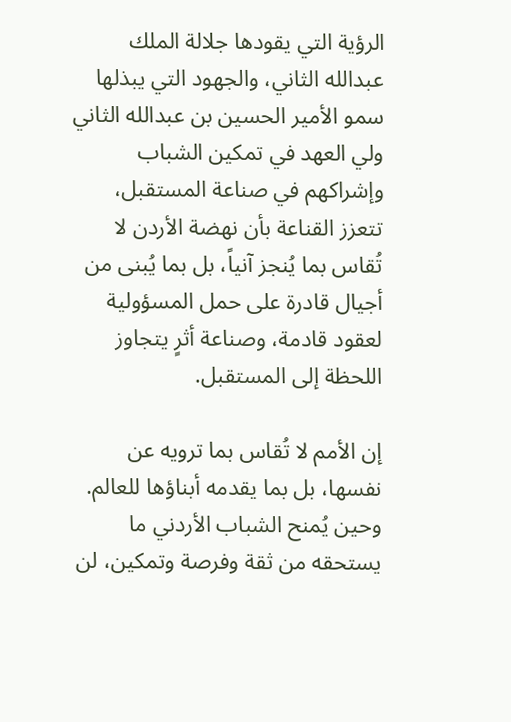الرؤية التي يقودها جلالة الملك عبدالله الثاني، والجهود التي يبذلها سمو الأمير الحسين بن عبدالله الثاني ولي العهد في تمكين الشباب وإشراكهم في صناعة المستقبل، تتعزز القناعة بأن نهضة الأردن لا تُقاس بما يُنجز آنياً، بل بما يُبنى من أجيال قادرة على حمل المسؤولية لعقود قادمة، وصناعة أثرٍ يتجاوز اللحظة إلى المستقبل.

إن الأمم لا تُقاس بما ترويه عن نفسها، بل بما يقدمه أبناؤها للعالم. وحين يُمنح الشباب الأردني ما يستحقه من ثقة وفرصة وتمكين، لن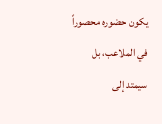يكون حضوره محصوراً في الملاعب، بل سيمتد إلى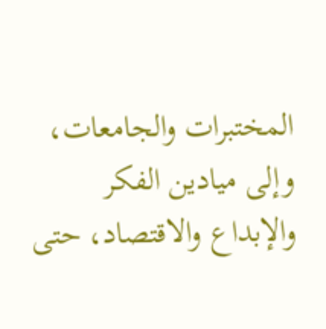المختبرات والجامعات، وإلى ميادين الفكر والإبداع والاقتصاد، حتى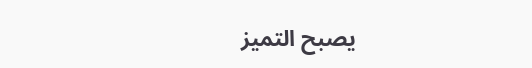يصبح التميز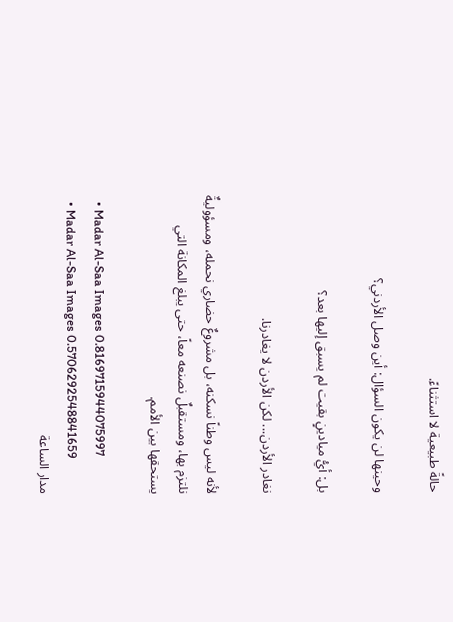حالةً طبيعية لا استثناءً.

وحينها لن يكون السؤال: أين وصل الأردني؟

بل: أيُّ ميادينٍ بقيت لم يسبق إليها بعد؟

نغادر الأردن... لكن الأردن لا يغادرنا.

لأنه ليس وطناً نسكنه، بل مشروعٌ حضاري نحمله، ومسؤوليةٌ نلتزم بها، ومستقبلٌ نصنعه معاً، حتى يبلغ المكانة التي يستحقها بين الأمم.

  • Madar Al-Saa Images 0.8169715944075997
  • Madar Al-Saa Images 0.5706292548841659
مدار الساعة